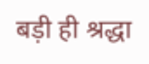बड़ी ही श्रद्धा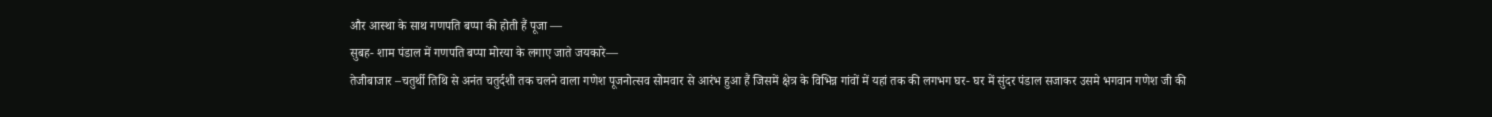और आस्था के साथ गणपति बप्पा की होती हैं पूजा —
सुबह- शाम पंडाल में गणपति बप्पा मोरया के लगाए जाते जयकारे—
तेजीबाजार –चतुर्थी तिथि से अनंत चतुर्दशी तक चलने वाला गणेश पूजनोत्सव सोमवार से आरंभ हुआ हैं जिसमें क्षेत्र के विभिन्न गांवों में यहां तक की लगभग घर- घर में सुंदर पंडाल सजाकर उसमे भगवान गणेश जी की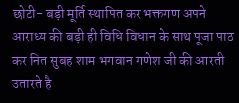छोटी- बड़ी मूर्ति स्थापित कर भक्तगण अपने आराध्य की बड़ी ही विधि विधान के साथ पूजा पाठ कर नित सुबह शाम भगवान गणेश जी की आरती उतारते है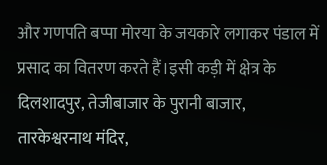और गणपति बप्पा मोरया के जयकारे लगाकर पंडाल में प्रसाद का वितरण करते हैं।इसी कड़ी में क्षेत्र के दिलशादपुर, तेजीबाजार के पुरानी बाजार,
तारकेश्वरनाथ मंदिर,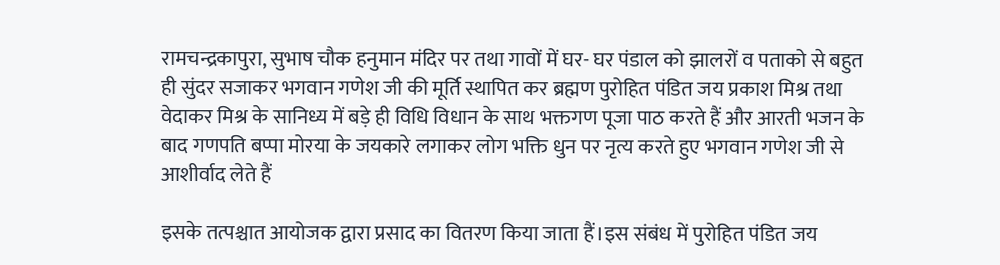रामचन्द्रकापुरा, सुभाष चौक हनुमान मंदिर पर तथा गावों में घर- घर पंडाल को झालरों व पताको से बहुत ही सुंदर सजाकर भगवान गणेश जी की मूर्ति स्थापित कर ब्रह्मण पुरोहित पंडित जय प्रकाश मिश्र तथा वेदाकर मिश्र के सानिध्य में बड़े ही विधि विधान के साथ भक्तगण पूजा पाठ करते हैं और आरती भजन के बाद गणपति बप्पा मोरया के जयकारे लगाकर लोग भक्ति धुन पर नृत्य करते हुए भगवान गणेश जी से आशीर्वाद लेते हैं

इसके तत्पश्चात आयोजक द्वारा प्रसाद का वितरण किया जाता हैं।इस संबंध में पुरोहित पंडित जय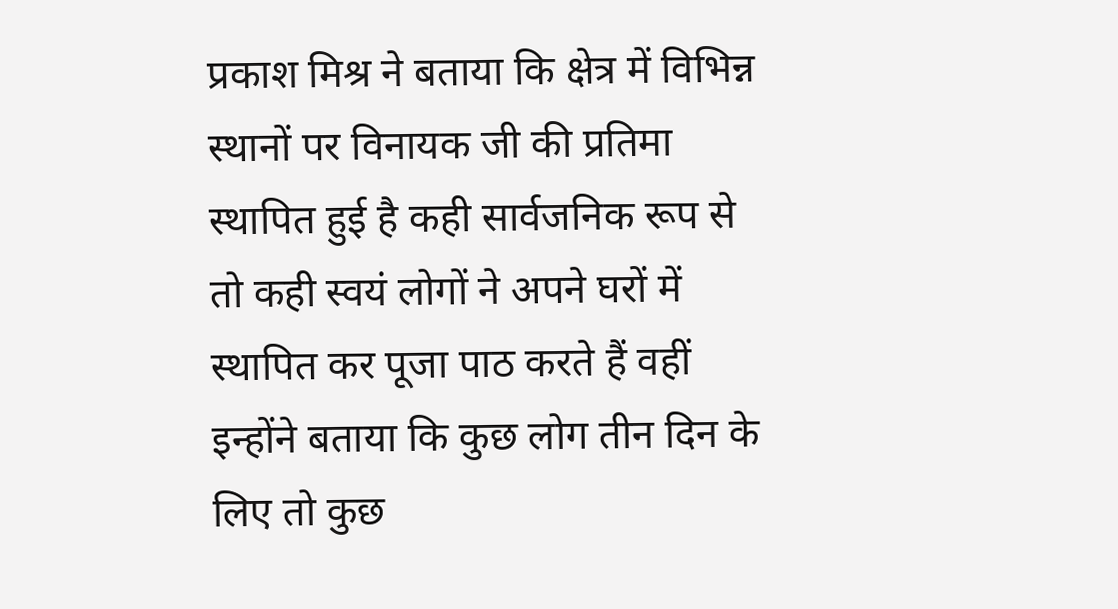प्रकाश मिश्र ने बताया कि क्षेत्र में विभिन्न स्थानों पर विनायक जी की प्रतिमा स्थापित हुई है कही सार्वजनिक रूप से तो कही स्वयं लोगों ने अपने घरों में स्थापित कर पूजा पाठ करते हैं वहीं इन्होंने बताया कि कुछ लोग तीन दिन के लिए तो कुछ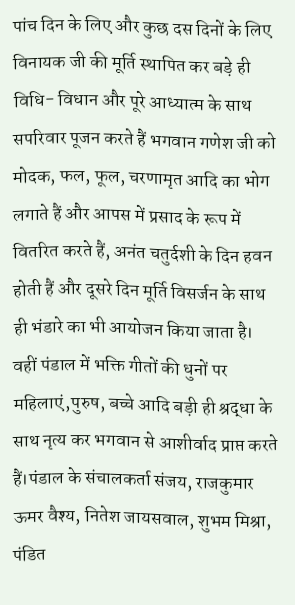पांच दिन के लिए और कुछ दस दिनों के लिए विनायक जी की मूर्ति स्थापित कर बड़े ही विधि- विधान और पूरे आध्यात्म के साथ सपरिवार पूजन करते हैं भगवान गणेश जी को मोदक, फल, फूल, चरणामृत आदि का भोग लगाते हैं और आपस में प्रसाद के रूप में वितरित करते हैं, अनंत चतुर्दशी के दिन हवन होती हैं और दूसरे दिन मूर्ति विसर्जन के साथ ही भंडारे का भी आयोजन किया जाता है। वहीं पंडाल में भक्ति गीतों की धुनों पर महिलाएं,पुरुष, बच्चे आदि बड़ी ही श्रद्धा के साथ नृत्य कर भगवान से आशीर्वाद प्राप्त करते हैं।पंडाल के संचालकर्ता संजय, राजकुमार ऊमर वैश्य, नितेश जायसवाल, शुभम मिश्रा, पंडित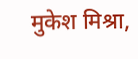मुकेश मिश्रा,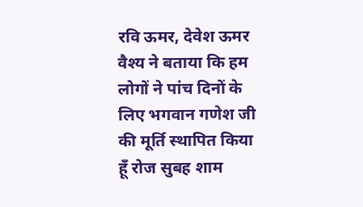रवि ऊमर, देवेश ऊमर वैश्य ने बताया कि हम लोगों ने पांच दिनों के लिए भगवान गणेश जी की मूर्ति स्थापित किया हूँ रोज सुबह शाम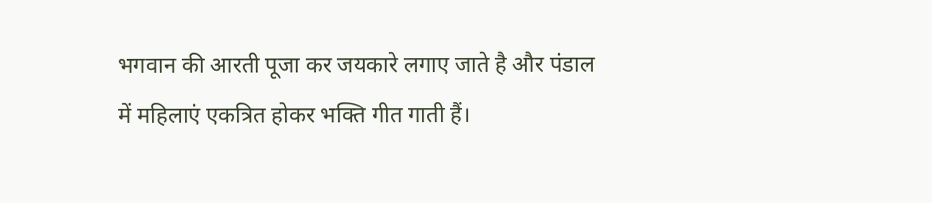भगवान की आरती पूजा कर जयकारे लगाए जाते है और पंडाल में महिलाएं एकत्रित होकर भक्ति गीत गाती हैं।